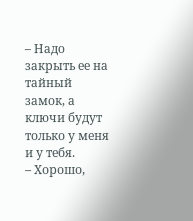– Надо закрыть ее на тайный замок, а ключи будут только у меня и у тебя.
– Хорошо,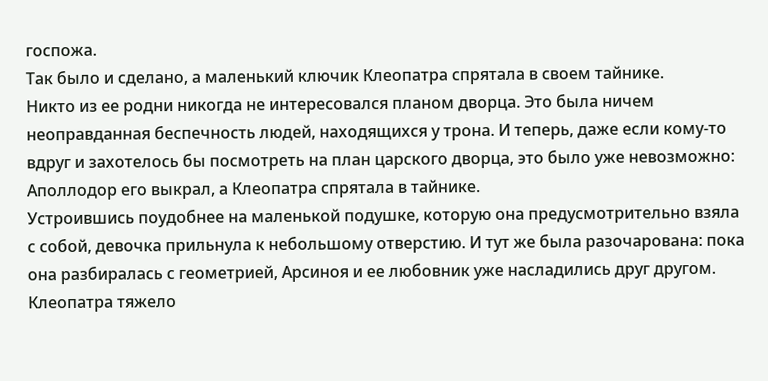госпожа.
Так было и сделано, а маленький ключик Клеопатра спрятала в своем тайнике.
Никто из ее родни никогда не интересовался планом дворца. Это была ничем неоправданная беспечность людей, находящихся у трона. И теперь, даже если кому-то вдруг и захотелось бы посмотреть на план царского дворца, это было уже невозможно: Аполлодор его выкрал, а Клеопатра спрятала в тайнике.
Устроившись поудобнее на маленькой подушке, которую она предусмотрительно взяла с собой, девочка прильнула к небольшому отверстию. И тут же была разочарована: пока она разбиралась с геометрией, Арсиноя и ее любовник уже насладились друг другом. Клеопатра тяжело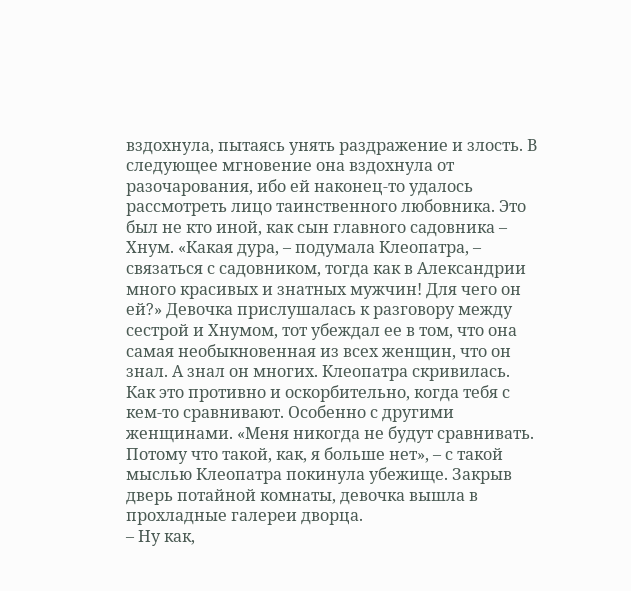вздохнула, пытаясь унять раздражение и злость. В следующее мгновение она вздохнула от разочарования, ибо ей наконец-то удалось рассмотреть лицо таинственного любовника. Это был не кто иной, как сын главного садовника – Хнум. «Какая дура, – подумала Клеопатра, – связаться с садовником, тогда как в Александрии много красивых и знатных мужчин! Для чего он ей?» Девочка прислушалась к разговору между сестрой и Хнумом, тот убеждал ее в том, что она самая необыкновенная из всех женщин, что он знал. А знал он многих. Клеопатра скривилась. Как это противно и оскорбительно, когда тебя с кем-то сравнивают. Особенно с другими женщинами. «Меня никогда не будут сравнивать. Потому что такой, как, я больше нет», – с такой мыслью Клеопатра покинула убежище. Закрыв дверь потайной комнаты, девочка вышла в прохладные галереи дворца.
– Ну как,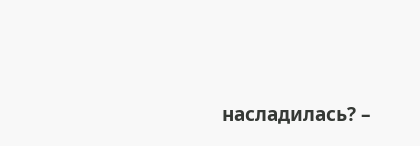насладилась? –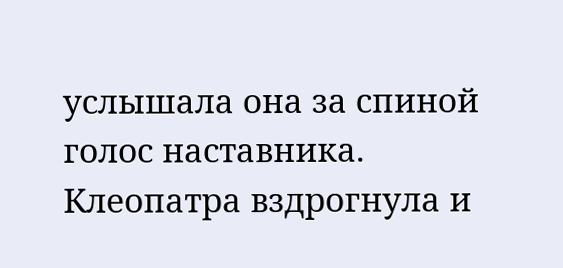услышала она за спиной голос наставника.
Клеопатра вздрогнула и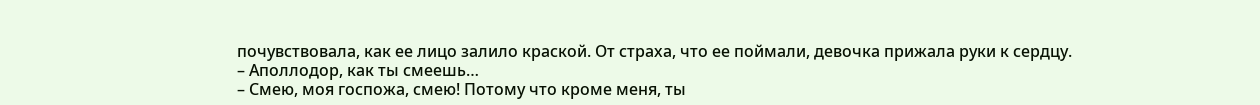почувствовала, как ее лицо залило краской. От страха, что ее поймали, девочка прижала руки к сердцу.
– Аполлодор, как ты смеешь…
– Смею, моя госпожа, смею! Потому что кроме меня, ты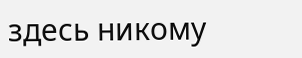здесь никому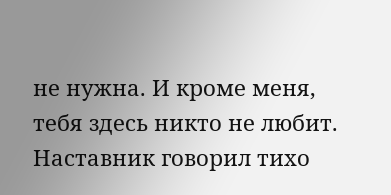не нужна. И кроме меня, тебя здесь никто не любит.
Наставник говорил тихо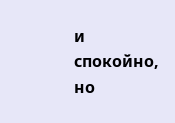и спокойно, но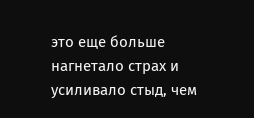это еще больше нагнетало страх и усиливало стыд, чем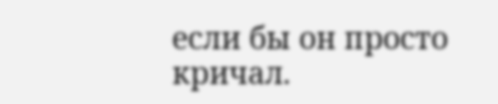если бы он просто кричал.